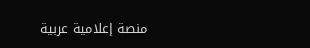منصة إعلامية عربية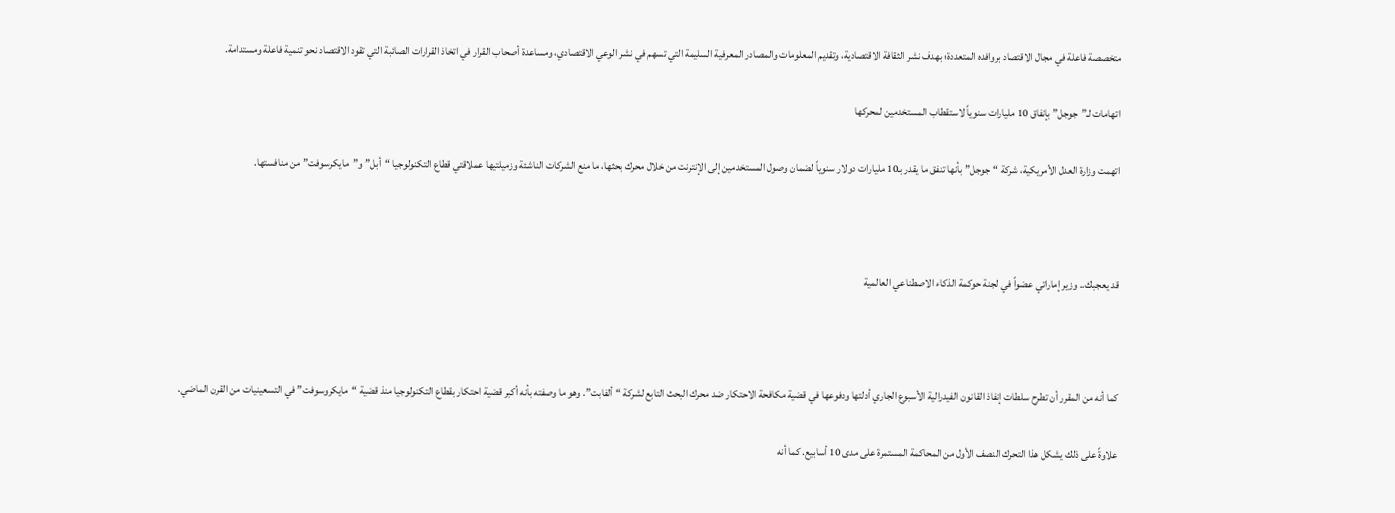متخصصة فاعلة في مجال الاقتصاد بروافده المتعددة؛ بهدف نشر الثقافة الاقتصادية، وتقديم المعلومات والمصادر المعرفية السليمة التي تسهم في نشر الوعي الاقتصادي، ومساعدة أصحاب القرار في اتخاذ القرارات الصائبة التي تقود الاقتصاد نحو تنمية فاعلة ومستدامة.

اتهامات لـ”جوجل” بإنفاق 10 مليارات سنوياً لاستقطاب المستخدمين لمحركها

اتهمت وزارة العدل الأمريكية، شركة “جوجل” بأنها تنفق ما يقدر بـ10 مليارات دولار سنوياً لضمان وصول المستخدمين إلى الإنترنت من خلال محرك بحثها، ما منع الشركات الناشئة وزميلتيها عملاقتي قطاع التكنولوجيا “أبل” و”مايكرسوفت” من منافستها.



قد يعجبك.. وزير إماراتي عضواً في لجنة حوكمة الذكاء الاصطناعي العالمية



كما أنه من المقرر أن تطرح سلطات إنفاذ القانون الفيدرالية الأسبوع الجاري أدلتها ودفوعها في قضية مكافحة الاحتكار ضد محرك البحث التابع لشركة “ألفابت”. وهو ما وصفته بأنه أكبر قضية احتكار بقطاع التكنولوجيا منذ قضية “مايكروسوفت” في التسعينيات من القرن الماضي.

علاوةً على ذلك يشكل هذا التحرك النصف الأول من المحاكمة المستمرة على مدى 10 أسابيع. كما أنه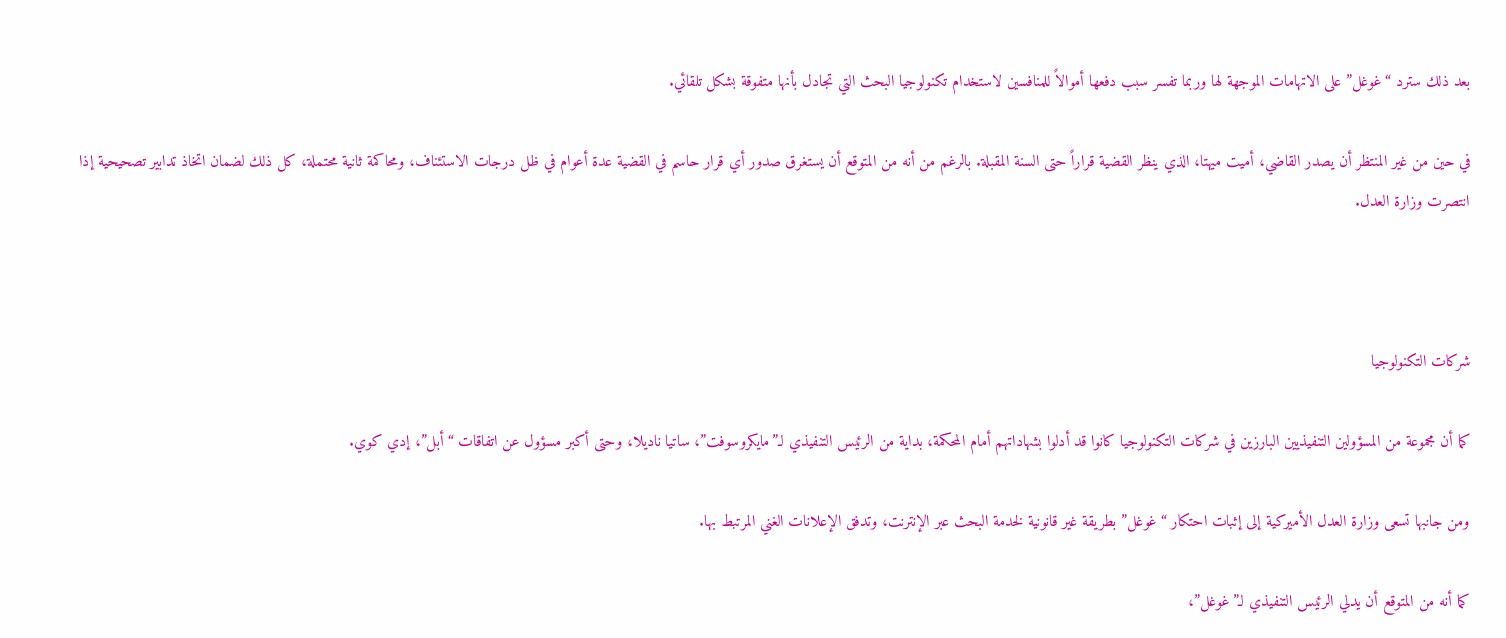بعد ذلك سترد “غوغل” على الاتهامات الموجهة لها وربما تفسر سبب دفعها أموالاً للمنافسين لاستخدام تكنولوجيا البحث التي تجادل بأنها متفوقة بشكل تلقائي.

في حين من غير المنتظر أن يصدر القاضي، أميت ميهتا، الذي ينظر القضية قراراً حتى السنة المقبلة. بالرغم من أنه من المتوقع أن يستغرق صدور أي قرار حاسم في القضية عدة أعوام في ظل درجات الاستئناف، ومحاكمة ثانية محتملة، كل ذلك لضمان اتخاذ تدابير تصحيحية إذا انتصرت وزارة العدل.



شركات التكنولوجيا

كما أن مجموعة من المسؤولين التنفيذيين البارزين في شركات التكنولوجيا كانوا قد أدلوا بشهاداتهم أمام المحكمة، بداية من الرئيس التنفيذي لـ”مايكروسوفت”، ساتيا ناديلا، وحتى أكبر مسؤول عن اتفاقات “أبل”، إدي كوي.

ومن جانبها تسعى وزارة العدل الأميركية إلى إثبات احتكار “غوغل” بطريقة غير قانونية لخدمة البحث عبر الإنترنت، وتدفق الإعلانات الغني المرتبط بها.

كما أنه من المتوقع أن يدلي الرئيس التنفيذي لـ”غوغل”،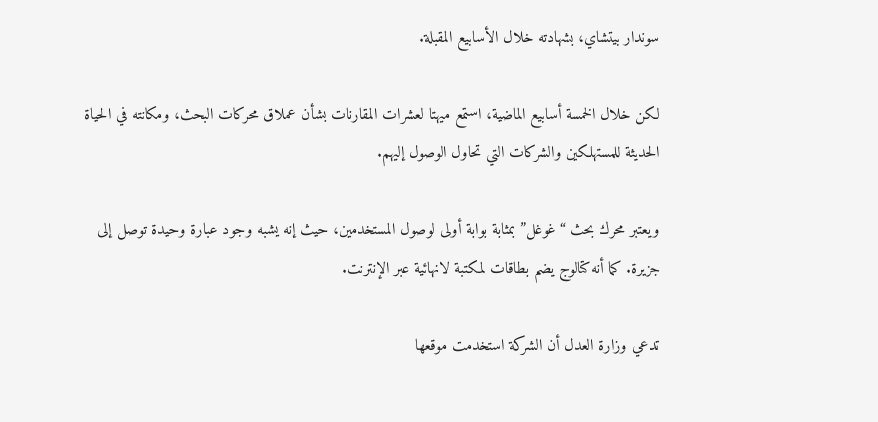سوندار بيتشاي، بشهادته خلال الأسابيع المقبلة.

لكن خلال الخمسة أسابيع الماضية، استمع ميهتا لعشرات المقارنات بشأن عملاق محركات البحث، ومكانته في الحياة الحديثة للمستهلكين والشركات التي تحاول الوصول إليهم.

ويعتبر محرك بحث “غوغل” بمثابة بوابة أولى لوصول المستخدمين، حيث إنه يشبه وجود عبارة وحيدة توصل إلى جزيرة. كما أنه كتالوج يضم بطاقات لمكتبة لانهائية عبر الإنترنت.

تدعي وزارة العدل أن الشركة استخدمت موقعها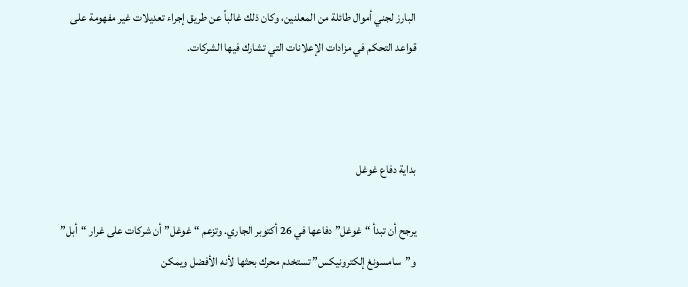البارز لجني أموال طائلة من المعلنين، وكان ذلك غالباً عن طريق إجراء تعديلات غير مفهومة على قواعد التحكم في مزادات الإعلانات التي تشارك فيها الشركات.



بداية دفاع غوغل

يرجح أن تبدأ “غوغل” دفاعها في 26 أكتوبر الجاري. وتزعم “غوغل” أن شركات على غرار “أبل” و”سامسونغ إلكترونيكس” تستخدم محرك بحثها لأنه الأفضل ويمكن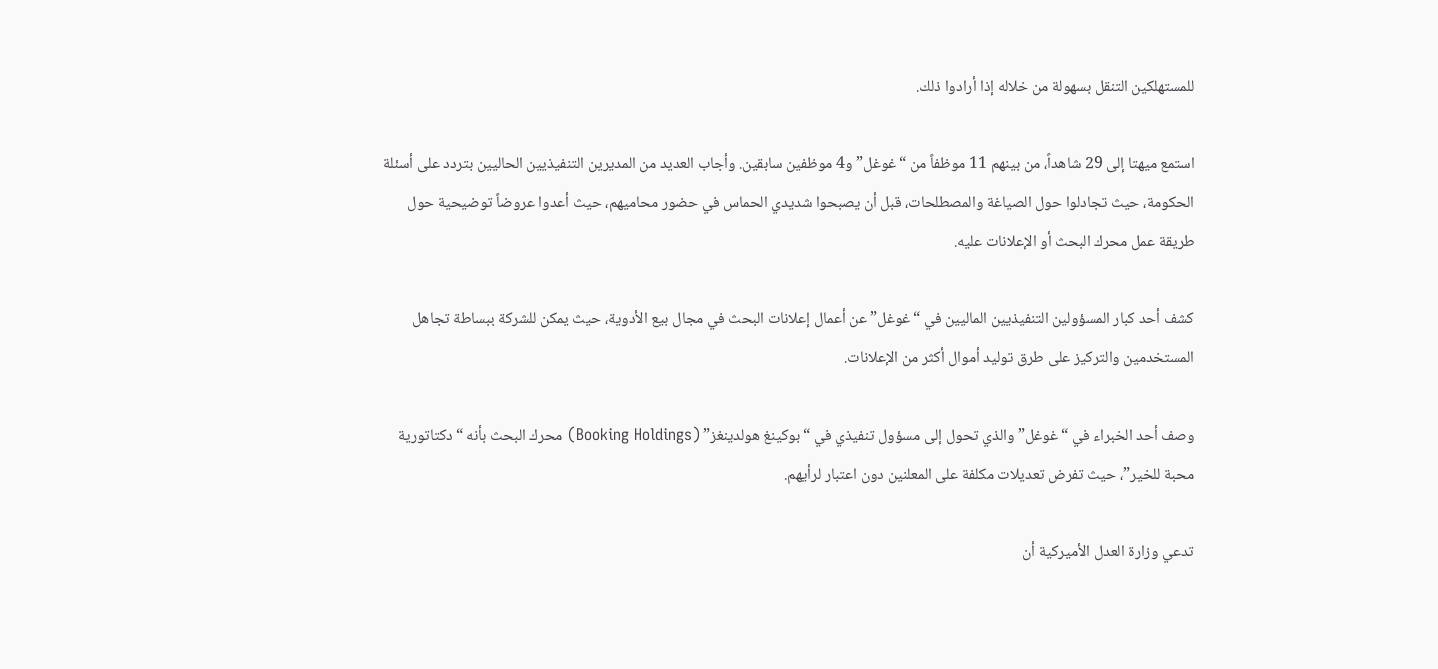للمستهلكين التنقل بسهولة من خلاله إذا أرادوا ذلك.

استمع ميهتا إلى 29 شاهداً، من بينهم 11 موظفاً من “غوغل” و4 موظفين سابقين. وأجاب العديد من المديرين التنفيذيين الحاليين بتردد على أسئلة الحكومة، حيث تجادلوا حول الصياغة والمصطلحات، قبل أن يصبحوا شديدي الحماس في حضور محاميهم، حيث أعدوا عروضاً توضيحية حول طريقة عمل محرك البحث أو الإعلانات عليه.

كشف أحد كبار المسؤولين التنفيذيين الماليين في “غوغل” عن أعمال إعلانات البحث في مجال بيع الأدوية، حيث يمكن للشركة ببساطة تجاهل المستخدمين والتركيز على طرق توليد أموال أكثر من الإعلانات.

وصف أحد الخبراء في “غوغل” والذي تحول إلى مسؤول تنفيذي في “بوكينغ هولدينغز” (Booking Holdings) محرك البحث بأنه “دكتاتورية محبة للخير”، حيث تفرض تعديلات مكلفة على المعلنين دون اعتبار لرأيهم.

تدعي وزارة العدل الأميركية أن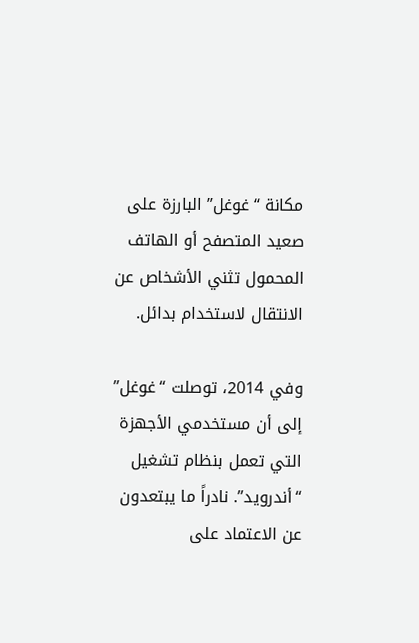مكانة “غوغل” البارزة على صعيد المتصفح أو الهاتف المحمول تثني الأشخاص عن الانتقال لاستخدام بدائل.

وفي 2014، توصلت “غوغل” إلى أن مستخدمي الأجهزة التي تعمل بنظام تشغيل “أندرويد”. نادراً ما يبتعدون عن الاعتماد على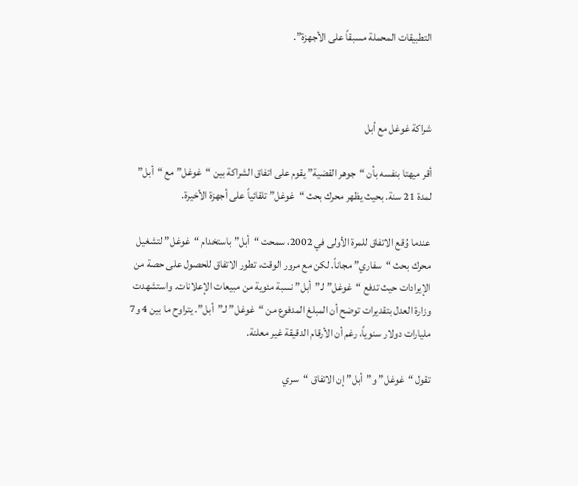التطبيقات المحملة مسبقاً على الأجهزة”.



شراكة غوغل مع أبل

أقر ميهتا بنفسه بأن “جوهر القضية” يقوم على اتفاق الشراكة بين “غوغل” مع “أبل” لمدة 21 سنة. بحيث يظهر محرك بحث “غوغل” تلقائياً على أجهزة الأخيرة.

عندما وُقع الاتفاق للمرة الأولى في 2002، سمحت “أبل” باستخدام “غوغل” لتشغيل محرك بحث “سفاري” مجاناً. لكن مع مرور الوقت، تطور الاتفاق للحصول على حصة من الإيرادات حيث تدفع “غوغل” لـ”أبل” نسبة مئوية من مبيعات الإعلانات. واستشهدت وزارة العدل بتقديرات توضح أن المبلغ المدفوع من “غوغل” لـ”أبل”. يتراوح ما بين 4 و7 مليارات دولار سنوياً، رغم أن الأرقام الدقيقة غير معلنة.

تقول “غوغل” و”أبل” إن الاتفاق “سري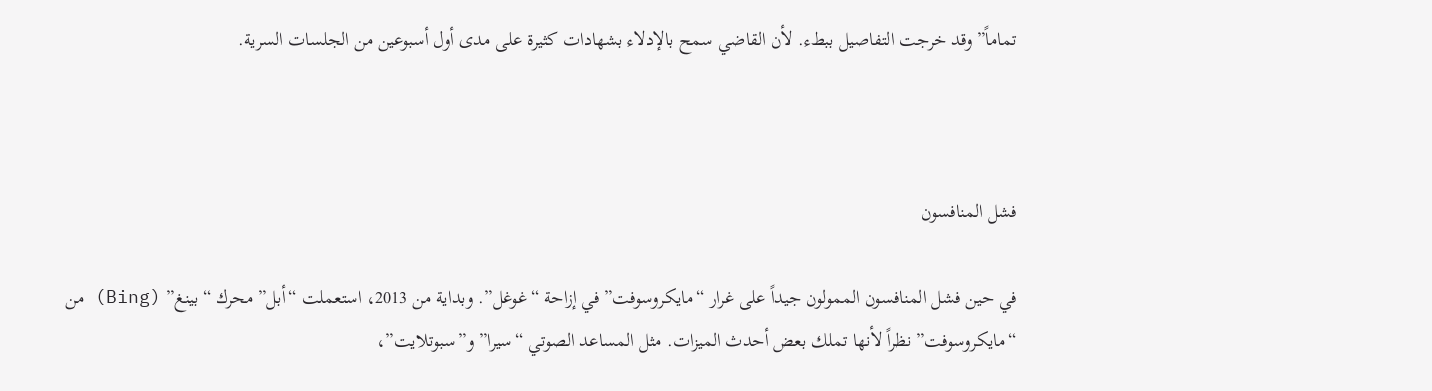تماماً” وقد خرجت التفاصيل ببطء. لأن القاضي سمح بالإدلاء بشهادات كثيرة على مدى أول أسبوعين من الجلسات السرية.



فشل المنافسون

في حين فشل المنافسون الممولون جيداً على غرار “مايكروسوفت” في إزاحة “غوغل”. وبداية من 2013، استعملت “أبل” محرك “بينغ” (Bing) من “مايكروسوفت” نظراً لأنها تملك بعض أحدث الميزات. مثل المساعد الصوتي “سيرا” و”سبوتلايت”،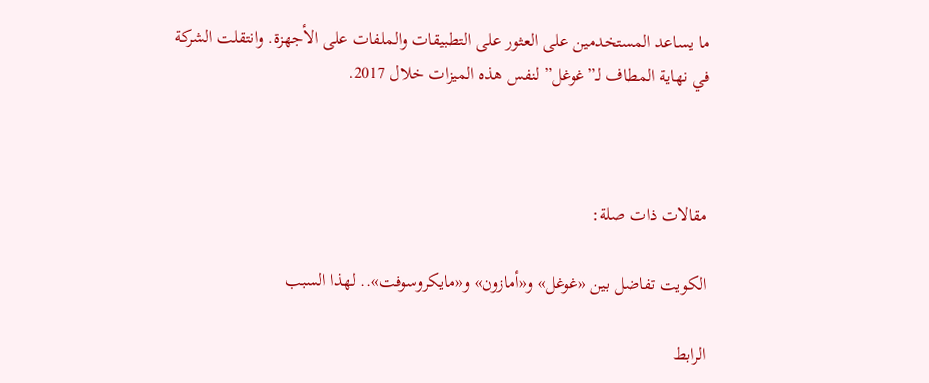ما يساعد المستخدمين على العثور على التطبيقات والملفات على الأجهزة. وانتقلت الشركة في نهاية المطاف لـ”غوغل” لنفس هذه الميزات خلال 2017.



مقالات ذات صلة:

الكويت تفاضل بين «غوغل» و«أمازون» و«مايكروسوفت».. لهذا السبب

الرابط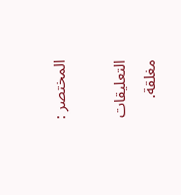المختصر :

التعليقات مغلقة.